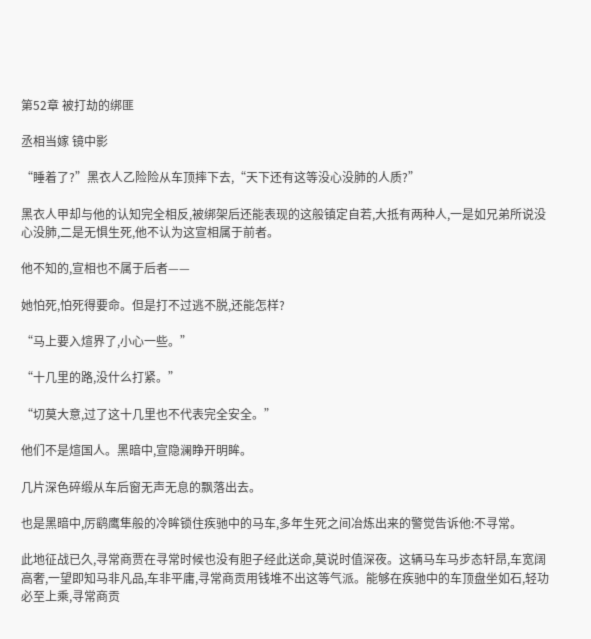第52章 被打劫的绑匪

丞相当嫁 镜中影

“睡着了?”黑衣人乙险险从车顶摔下去,“天下还有这等没心没肺的人质?”

黑衣人甲却与他的认知完全相反,被绑架后还能表现的这般镇定自若,大抵有两种人,一是如兄弟所说没心没肺,二是无惧生死,他不认为这宣相属于前者。

他不知的,宣相也不属于后者——

她怕死,怕死得要命。但是打不过逃不脱,还能怎样?

“马上要入煊界了,小心一些。”

“十几里的路,没什么打紧。”

“切莫大意,过了这十几里也不代表完全安全。”

他们不是煊国人。黑暗中,宣隐澜睁开明眸。

几片深色碎缎从车后窗无声无息的飘落出去。

也是黑暗中,厉鹞鹰隼般的冷眸锁住疾驰中的马车,多年生死之间冶炼出来的警觉告诉他:不寻常。

此地征战已久,寻常商贾在寻常时候也没有胆子经此送命,莫说时值深夜。这辆马车马步态轩昂,车宽阔高奢,一望即知马非凡品,车非平庸,寻常商贡用钱堆不出这等气派。能够在疾驰中的车顶盘坐如石,轻功必至上乘,寻常商贡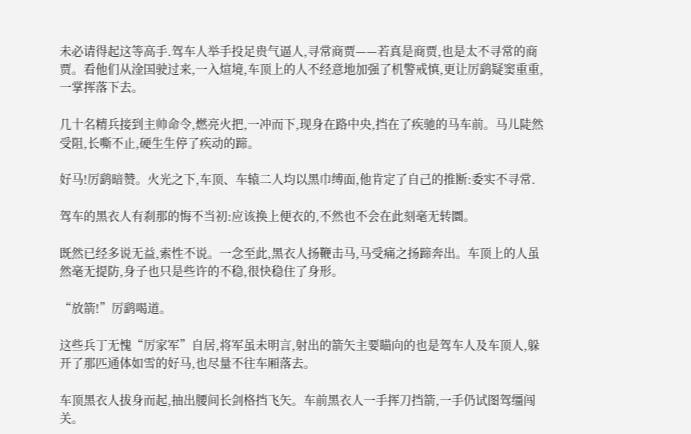未必请得起这等高手.驾车人举手投足贵气逼人,寻常商贾——若真是商贾,也是太不寻常的商贾。看他们从淦国驶过来,一入煊境,车顶上的人不经意地加强了机警戒慎,更让厉鹞疑窦重重,一掌挥落下去。

几十名精兵接到主帅命令,燃亮火把,一冲而下,现身在路中央,挡在了疾驰的马车前。马儿陡然受阻,长嘶不止,硬生生停了疾动的蹄。

好马!厉鹞暗赞。火光之下,车顶、车辕二人均以黑巾缚面,他肯定了自己的推断:委实不寻常.

驾车的黑衣人有刹那的悔不当初:应该换上便衣的,不然也不会在此刻毫无转圜。

既然已经多说无益,索性不说。一念至此,黑衣人扬鞭击马,马受痛之扬蹄奔出。车顶上的人虽然毫无提防,身子也只是些许的不稳,很快稳住了身形。

“放箭!”厉鹞喝道。

这些兵丁无愧“厉家军”自居,将军虽未明言,射出的箭矢主要瞄向的也是驾车人及车顶人,躲开了那匹通体如雪的好马,也尽量不往车厢落去。

车顶黑衣人拔身而起,抽出腰间长剑格挡飞矢。车前黑衣人一手挥刀挡箭,一手仍试图驾缰闯关。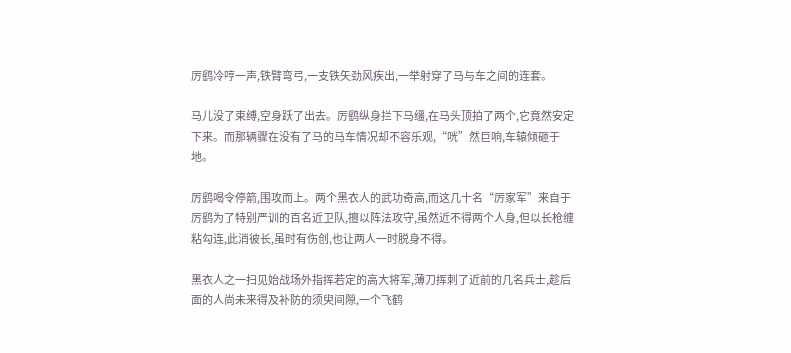厉鹞冷哼一声,铁臂弯弓,一支铁矢劲风疾出,一举射穿了马与车之间的连套。

马儿没了束缚,空身跃了出去。厉鹞纵身拦下马缰,在马头顶拍了两个,它竟然安定下来。而那辆骤在没有了马的马车情况却不容乐观,“咣”然巨响,车辕倾砸于地。

厉鹞喝令停箭,围攻而上。两个黑衣人的武功奇高,而这几十名“厉家军”来自于厉鹞为了特别严训的百名近卫队,擅以阵法攻守,虽然近不得两个人身,但以长枪缠粘勾连,此消彼长,虽时有伤创,也让两人一时脱身不得。

黑衣人之一扫见始战场外指挥若定的高大将军,薄刀挥刺了近前的几名兵士,趁后面的人尚未来得及补防的须臾间隙,一个飞鹤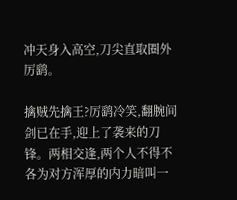冲天身入高空,刀尖直取圈外厉鹞。

擒贼先擒王?厉鹞冷笑,翻腕间剑已在手,迎上了袭来的刀锋。两相交逢,两个人不得不各为对方浑厚的内力暗叫一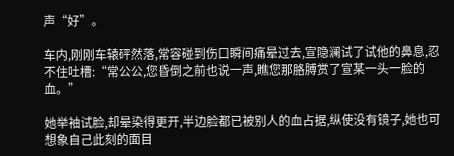声“好”。

车内,刚刚车辕砰然落,常容碰到伤口瞬间痛晕过去,宣隐澜试了试他的鼻息,忍不住吐槽:“常公公,您昏倒之前也说一声,瞧您那胳膊赏了宣某一头一脸的血。”

她举袖试脸,却晕染得更开,半边脸都已被别人的血占据,纵使没有镜子,她也可想象自己此刻的面目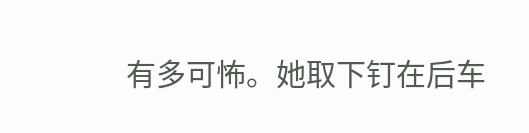有多可怖。她取下钉在后车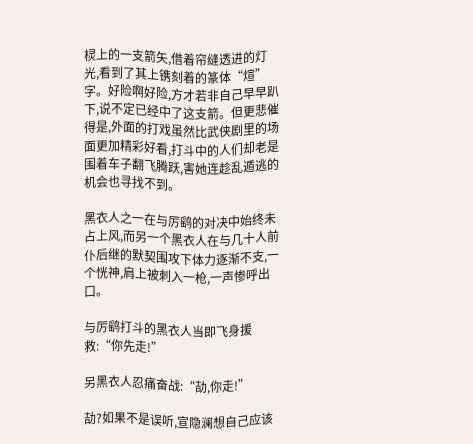棂上的一支箭矢,借着帘缝透进的灯光,看到了其上镌刻着的篆体“煊”字。好险啊好险,方才若非自己早早趴下,说不定已经中了这支箭。但更悲催得是,外面的打戏虽然比武侠剧里的场面更加精彩好看,打斗中的人们却老是围着车子翻飞腾跃,害她连趁乱遁逃的机会也寻找不到。

黑衣人之一在与厉鹞的对决中始终未占上风,而另一个黑衣人在与几十人前仆后继的默契围攻下体力逐渐不支,一个恍神,肩上被刺入一枪,一声惨呼出口。

与厉鹞打斗的黑衣人当即飞身援救:“你先走!”

另黑衣人忍痛奋战:“劼,你走!”

劼?如果不是误听,宣隐澜想自己应该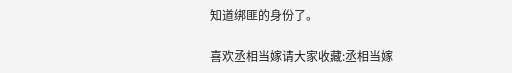知道绑匪的身份了。

喜欢丞相当嫁请大家收藏:丞相当嫁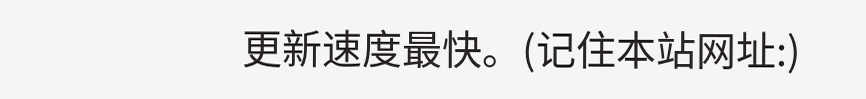更新速度最快。(记住本站网址:)